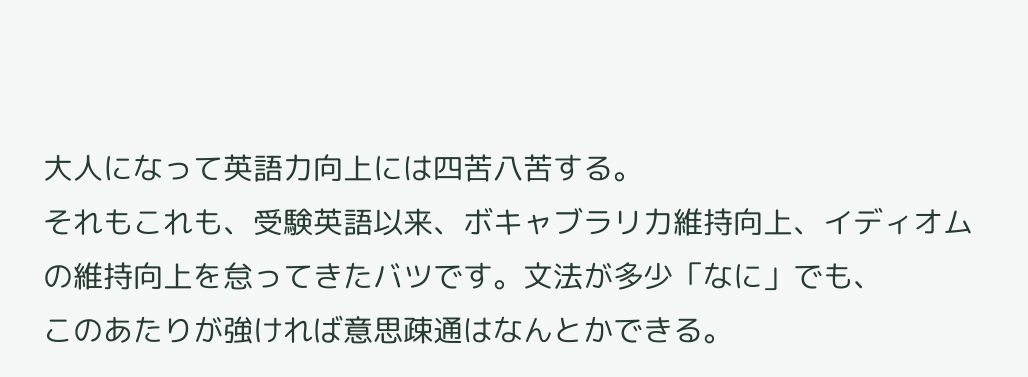大人になって英語力向上には四苦八苦する。
それもこれも、受験英語以来、ボキャブラリ力維持向上、イディオム
の維持向上を怠ってきたバツです。文法が多少「なに」でも、
このあたりが強ければ意思疎通はなんとかできる。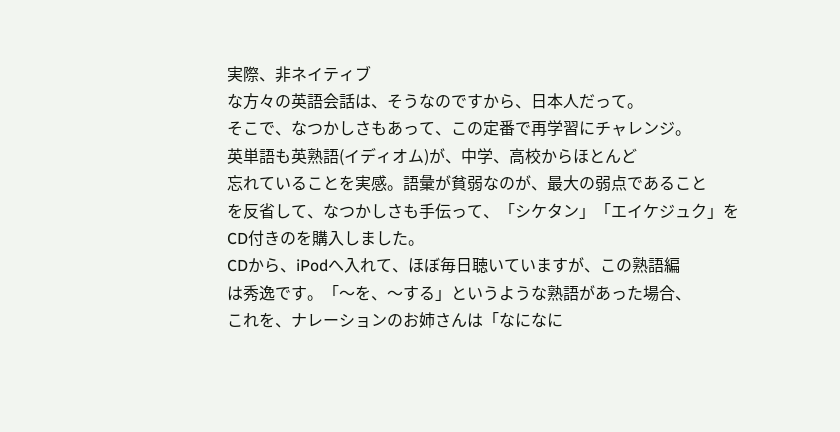実際、非ネイティブ
な方々の英語会話は、そうなのですから、日本人だって。
そこで、なつかしさもあって、この定番で再学習にチャレンジ。
英単語も英熟語(イディオム)が、中学、高校からほとんど
忘れていることを実感。語彙が貧弱なのが、最大の弱点であること
を反省して、なつかしさも手伝って、「シケタン」「エイケジュク」を
CD付きのを購入しました。
CDから、iPodへ入れて、ほぼ毎日聴いていますが、この熟語編
は秀逸です。「〜を、〜する」というような熟語があった場合、
これを、ナレーションのお姉さんは「なになに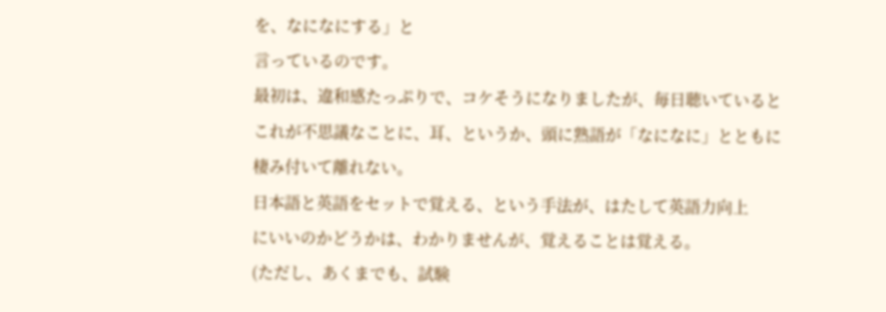を、なになにする」と
言っているのです。
最初は、違和感たっぷりで、コケそうになりましたが、毎日聴いていると
これが不思議なことに、耳、というか、頭に熟語が「なになに」とともに
棲み付いて離れない。
日本語と英語をセットで覚える、という手法が、はたして英語力向上
にいいのかどうかは、わかりませんが、覚えることは覚える。
(ただし、あくまでも、試験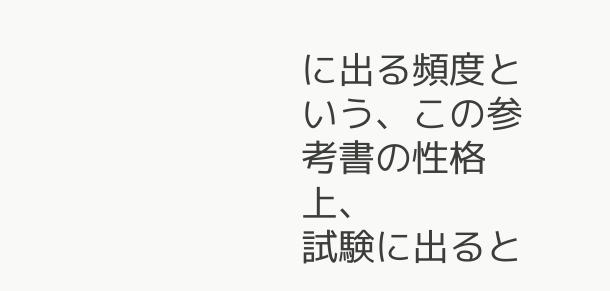に出る頻度という、この参考書の性格上、
試験に出ると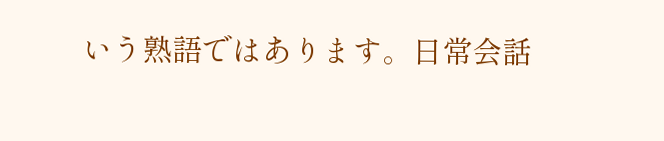いう熟語ではあります。日常会話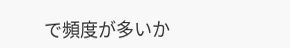で頻度が多いか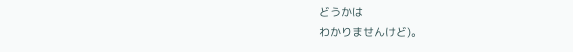どうかは
わかりませんけど)。